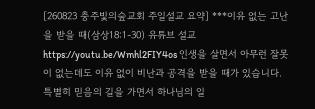[260823 충주빛의숲교회 주일설교 요약] ***이유 없는 고난을 받을 때(삼상18:1-30) 유튜브 설교 https://youtu.be/Wmhl2FIY4os 인생을 살면서 아무런 잘못이 없는데도 이유 없이 비난과 공격을 받을 때가 있습니다. 특별히 믿음의 길을 가면서 하나님의 일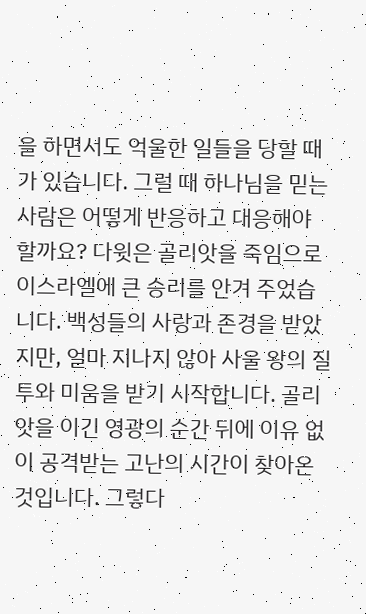을 하면서도 억울한 일들을 당할 때가 있습니다. 그럴 때 하나님을 믿는 사람은 어떻게 반응하고 대응해야 할까요? 다윗은 골리앗을 죽임으로 이스라엘에 큰 승리를 안겨 주었습니다. 백성들의 사랑과 존경을 받았지만, 얼마 지나지 않아 사울 왕의 질투와 미움을 받기 시작합니다. 골리앗을 이긴 영광의 순간 뒤에 이유 없이 공격받는 고난의 시간이 찾아온 것입니다. 그렇다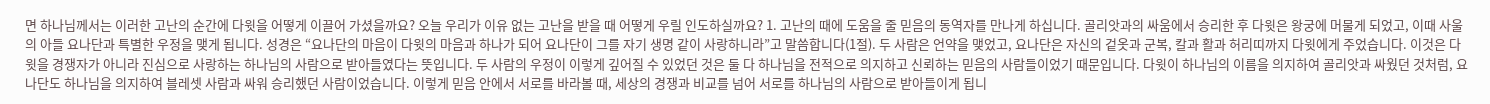면 하나님께서는 이러한 고난의 순간에 다윗을 어떻게 이끌어 가셨을까요? 오늘 우리가 이유 없는 고난을 받을 때 어떻게 우릴 인도하실까요? 1. 고난의 때에 도움을 줄 믿음의 동역자를 만나게 하십니다. 골리앗과의 싸움에서 승리한 후 다윗은 왕궁에 머물게 되었고, 이때 사울의 아들 요나단과 특별한 우정을 맺게 됩니다. 성경은 “요나단의 마음이 다윗의 마음과 하나가 되어 요나단이 그를 자기 생명 같이 사랑하니라”고 말씀합니다(1절). 두 사람은 언약을 맺었고, 요나단은 자신의 겉옷과 군복, 칼과 활과 허리띠까지 다윗에게 주었습니다. 이것은 다윗을 경쟁자가 아니라 진심으로 사랑하는 하나님의 사람으로 받아들였다는 뜻입니다. 두 사람의 우정이 이렇게 깊어질 수 있었던 것은 둘 다 하나님을 전적으로 의지하고 신뢰하는 믿음의 사람들이었기 때문입니다. 다윗이 하나님의 이름을 의지하여 골리앗과 싸웠던 것처럼, 요나단도 하나님을 의지하여 블레셋 사람과 싸워 승리했던 사람이었습니다. 이렇게 믿음 안에서 서로를 바라볼 때, 세상의 경쟁과 비교를 넘어 서로를 하나님의 사람으로 받아들이게 됩니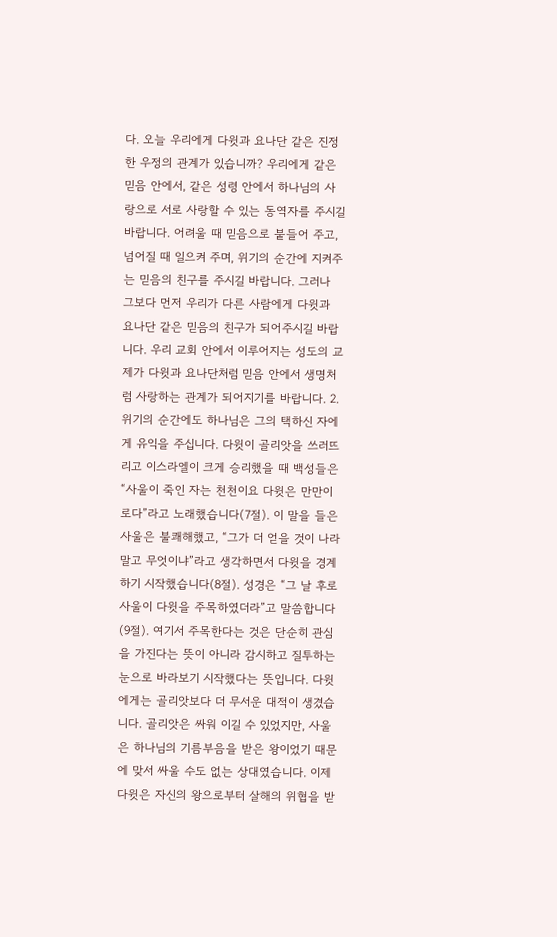다. 오늘 우리에게 다윗과 요나단 같은 진정한 우정의 관계가 있습니까? 우리에게 같은 믿음 안에서, 같은 성령 안에서 하나님의 사랑으로 서로 사랑할 수 있는 동역자를 주시길 바랍니다. 어려울 때 믿음으로 붙들어 주고, 넘어질 때 일으켜 주며, 위기의 순간에 지켜주는 믿음의 친구를 주시길 바랍니다. 그러나 그보다 먼저 우리가 다른 사람에게 다윗과 요나단 같은 믿음의 친구가 되어주시길 바랍니다. 우리 교회 안에서 이루어지는 성도의 교제가 다윗과 요나단처럼 믿음 안에서 생명처럼 사랑하는 관계가 되어지기를 바랍니다. 2. 위기의 순간에도 하나님은 그의 택하신 자에게 유익을 주십니다. 다윗이 골리앗을 쓰러뜨리고 이스라엘이 크게 승리했을 때 백성들은 “사울이 죽인 자는 천천이요 다윗은 만만이로다”라고 노래했습니다(7절). 이 말을 들은 사울은 불쾌해했고, “그가 더 얻을 것이 나라 말고 무엇이냐”라고 생각하면서 다윗을 경계하기 시작했습니다(8절). 성경은 “그 날 후로 사울이 다윗을 주목하였더라”고 말씀합니다(9절). 여기서 주목한다는 것은 단순히 관심을 가진다는 뜻이 아니라 감시하고 질투하는 눈으로 바라보기 시작했다는 뜻입니다. 다윗에게는 골리앗보다 더 무서운 대적이 생겼습니다. 골리앗은 싸워 이길 수 있었지만, 사울은 하나님의 기름부음을 받은 왕이었기 때문에 맞서 싸울 수도 없는 상대였습니다. 이제 다윗은 자신의 왕으로부터 살해의 위협을 받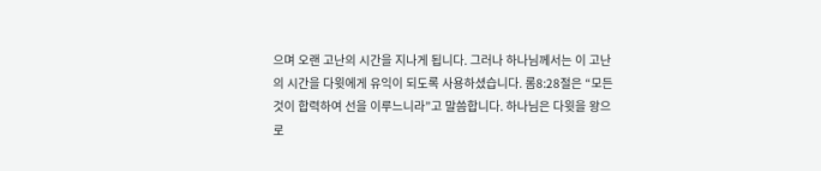으며 오랜 고난의 시간을 지나게 됩니다. 그러나 하나님께서는 이 고난의 시간을 다윗에게 유익이 되도록 사용하셨습니다. 롬8:28절은 “모든 것이 합력하여 선을 이루느니라”고 말씀합니다. 하나님은 다윗을 왕으로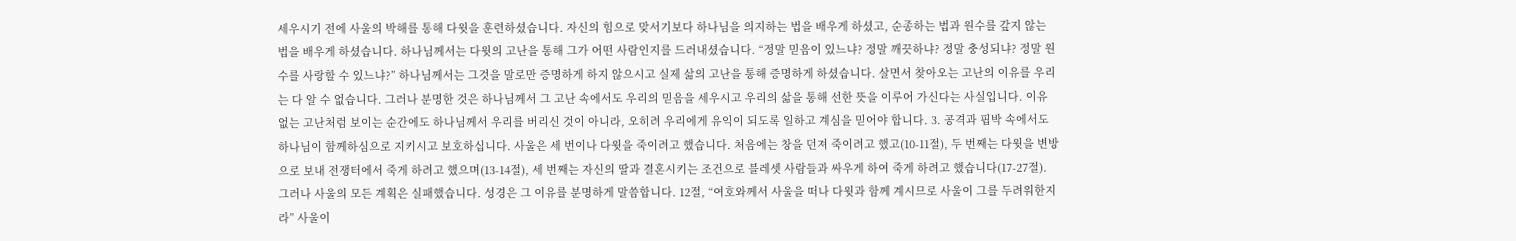세우시기 전에 사울의 박해를 통해 다윗을 훈련하셨습니다. 자신의 힘으로 맞서기보다 하나님을 의지하는 법을 배우게 하셨고, 순종하는 법과 원수를 갚지 않는 법을 배우게 하셨습니다. 하나님께서는 다윗의 고난을 통해 그가 어떤 사람인지를 드러내셨습니다. “정말 믿음이 있느냐? 정말 깨끗하냐? 정말 충성되냐? 정말 원수를 사랑할 수 있느냐?” 하나님께서는 그것을 말로만 증명하게 하지 않으시고 실제 삶의 고난을 통해 증명하게 하셨습니다. 살면서 찾아오는 고난의 이유를 우리는 다 알 수 없습니다. 그러나 분명한 것은 하나님께서 그 고난 속에서도 우리의 믿음을 세우시고 우리의 삶을 통해 선한 뜻을 이루어 가신다는 사실입니다. 이유 없는 고난처럼 보이는 순간에도 하나님께서 우리를 버리신 것이 아니라, 오히려 우리에게 유익이 되도록 일하고 계심을 믿어야 합니다. 3. 공격과 핍박 속에서도 하나님이 함께하심으로 지키시고 보호하십니다. 사울은 세 번이나 다윗을 죽이려고 했습니다. 처음에는 창을 던져 죽이려고 했고(10-11절), 두 번째는 다윗을 변방으로 보내 전쟁터에서 죽게 하려고 했으며(13-14절), 세 번째는 자신의 딸과 결혼시키는 조건으로 블레셋 사람들과 싸우게 하여 죽게 하려고 했습니다(17-27절). 그러나 사울의 모든 계획은 실패했습니다. 성경은 그 이유를 분명하게 말씀합니다. 12절, “여호와께서 사울을 떠나 다윗과 함께 계시므로 사울이 그를 두려워한지라” 사울이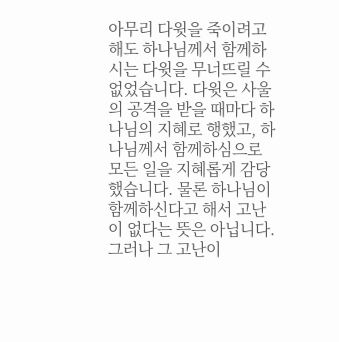아무리 다윗을 죽이려고 해도 하나님께서 함께하시는 다윗을 무너뜨릴 수 없었습니다. 다윗은 사울의 공격을 받을 때마다 하나님의 지혜로 행했고, 하나님께서 함께하심으로 모든 일을 지혜롭게 감당했습니다. 물론 하나님이 함께하신다고 해서 고난이 없다는 뜻은 아닙니다. 그러나 그 고난이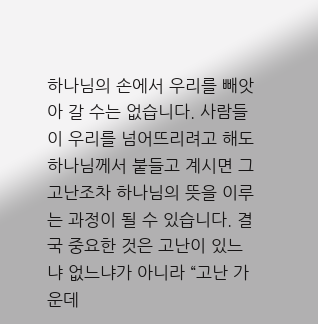하나님의 손에서 우리를 빼앗아 갈 수는 없습니다. 사람들이 우리를 넘어뜨리려고 해도 하나님께서 붙들고 계시면 그 고난조차 하나님의 뜻을 이루는 과정이 될 수 있습니다. 결국 중요한 것은 고난이 있느냐 없느냐가 아니라 “고난 가운데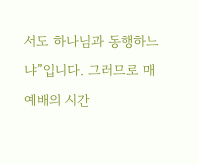서도 하나님과 동행하느냐”입니다. 그러므로 매 예배의 시간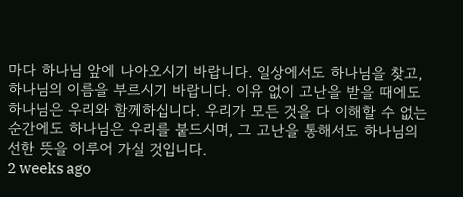마다 하나님 앞에 나아오시기 바랍니다. 일상에서도 하나님을 찾고, 하나님의 이름을 부르시기 바랍니다. 이유 없이 고난을 받을 때에도 하나님은 우리와 함께하십니다. 우리가 모든 것을 다 이해할 수 없는 순간에도 하나님은 우리를 붙드시며, 그 고난을 통해서도 하나님의 선한 뜻을 이루어 가실 것입니다.
2 weeks ago